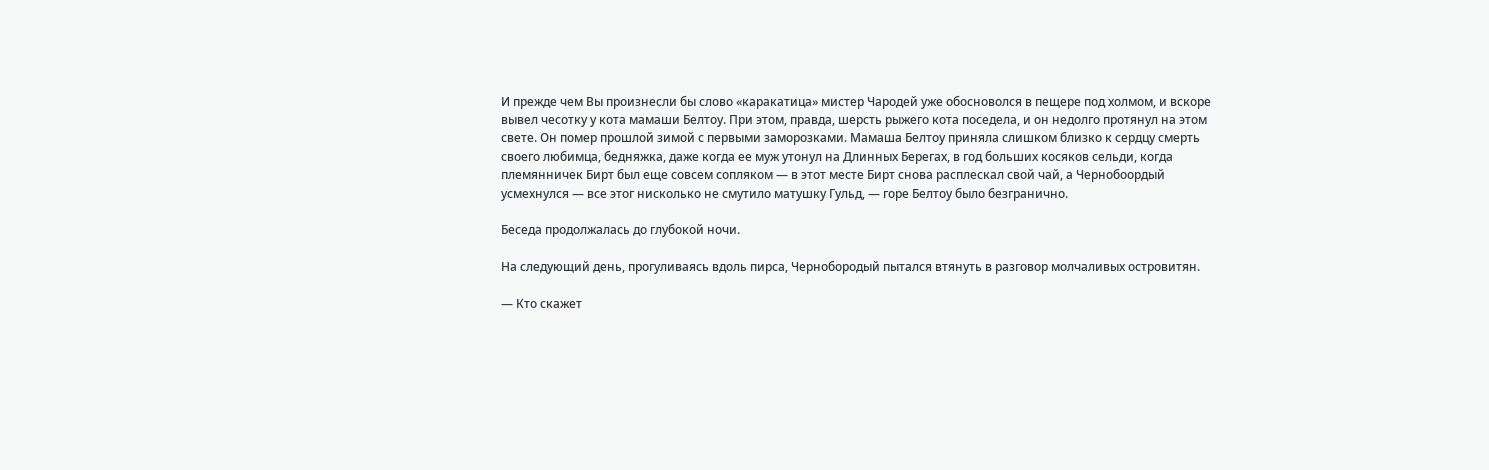И прежде чем Вы произнесли бы слово «каракатица» мистер Чародей уже обосноволся в пещере под холмом, и вскоре вывел чесотку у кота мамаши Белтоу. При этом, правда, шерсть рыжего кота поседела, и он недолго протянул на этом свете. Он помер прошлой зимой с первыми заморозками. Мамаша Белтоу приняла слишком близко к сердцу смерть своего любимца, бедняжка, даже когда ее муж утонул на Длинных Берегах, в год больших косяков сельди, когда племянничек Бирт был еще совсем сопляком — в этот месте Бирт снова расплескал свой чай, а Чернобоордый усмехнулся — все этог нисколько не смутило матушку Гульд, — горе Белтоу было безгранично.

Беседа продолжалась до глубокой ночи.

На следующий день, прогуливаясь вдоль пирса, Чернобородый пытался втянуть в разговор молчаливых островитян.

— Кто скажет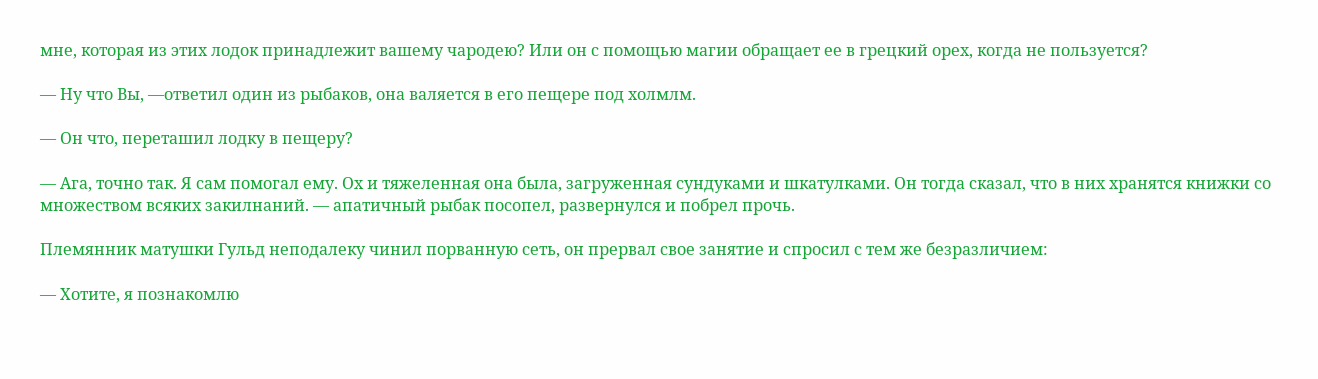мне, которая из этих лодок принадлежит вашему чародею? Или он с помощью магии обращает ее в грецкий орех, когда не пользуется?

— Ну что Вы, —ответил один из рыбаков, она валяется в его пещере под холмлм.

— Он что, переташил лодку в пещеру?

— Ага, точно так. Я сам помогал ему. Ох и тяжеленная она была, загруженная сундуками и шкатулками. Он тогда сказал, что в них хранятся книжки со множеством всяких закилнаний. — апатичный рыбак посопел, развернулся и побрел прочь.

Племянник матушки Гульд неподалеку чинил порванную сеть, он прервал свое занятие и спросил с тем же безразличием:

— Хотите, я познакомлю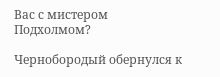Вас с мистером Подхолмом?

Чернобородый обернулся к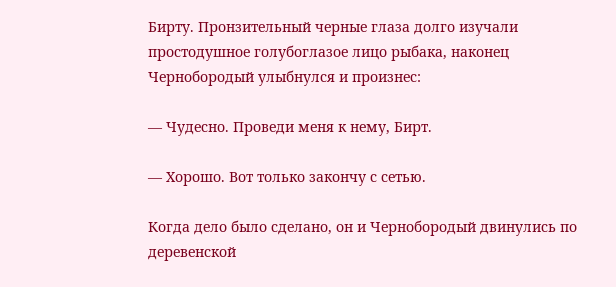Бирту. Пронзительный черные глаза долго изучали простодушное голубоглазое лицо рыбака, наконец Чернобородый улыбнулся и произнес:

— Чудесно. Проведи меня к нему, Бирт.

— Хорошо. Вот только закончу с сетью.

Когда дело было сделано, он и Чернобородый двинулись по деревенской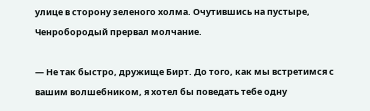улице в сторону зеленого холма. Очутившись на пустыре, Ченробородый прервал молчание.

— Не так быстро, дружище Бирт. До того, как мы встретимся с вашим волшебником, я хотел бы поведать тебе одну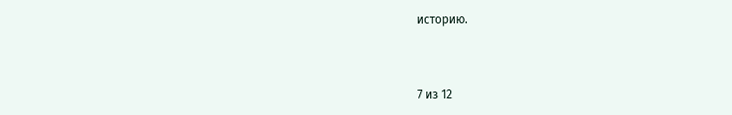историю.



7 из 12